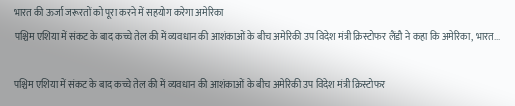भारत की ऊर्जा जरूरतों को पूरा करने में सहयोग करेगा अमेरिका
पश्चिम एशिया में संकट के बाद कच्चे तेल की में व्यवधान की आशंकाओं के बीच अमेरिकी उप विदेश मंत्री क्रिस्टोफर लैंडौ ने कहा कि अमेरिका, भारत...

पश्चिम एशिया में संकट के बाद कच्चे तेल की में व्यवधान की आशंकाओं के बीच अमेरिकी उप विदेश मंत्री क्रिस्टोफर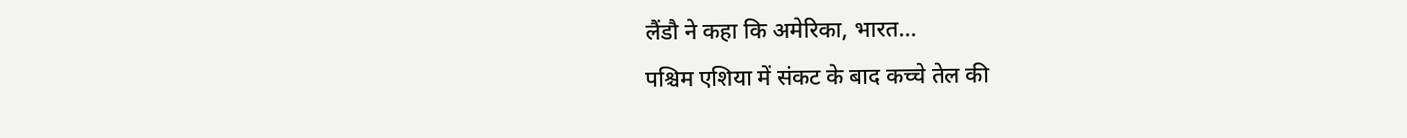लैंडौ ने कहा कि अमेरिका, भारत...
पश्चिम एशिया में संकट के बाद कच्चे तेल की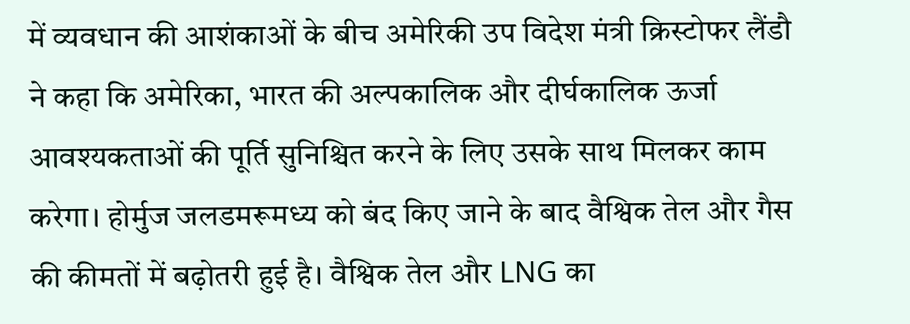में व्यवधान की आशंकाओं के बीच अमेरिकी उप विदेश मंत्री क्रिस्टोफर लैंडौ ने कहा कि अमेरिका, भारत की अल्पकालिक और दीर्घकालिक ऊर्जा आवश्यकताओं की पूर्ति सुनिश्चित करने के लिए उसके साथ मिलकर काम करेगा। होर्मुज जलडमरूमध्य को बंद किए जाने के बाद वैश्विक तेल और गैस की कीमतों में बढ़ोतरी हुई है। वैश्विक तेल और LNG का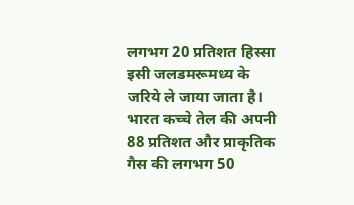लगभग 20 प्रतिशत हिस्सा इसी जलडमरूमध्य के जरिये ले जाया जाता है।
भारत कच्चे तेल की अपनी 88 प्रतिशत और प्राकृतिक गैस की लगभग 50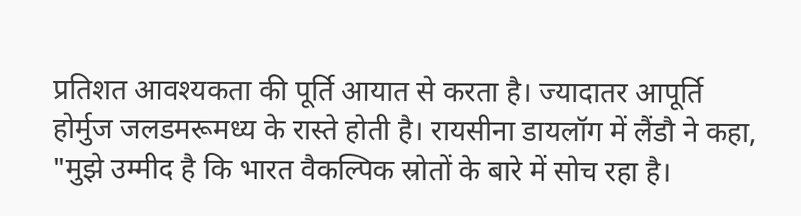प्रतिशत आवश्यकता की पूर्ति आयात से करता है। ज्यादातर आपूर्ति होर्मुज जलडमरूमध्य के रास्ते होती है। रायसीना डायलॉग में लैंडौ ने कहा, "मुझे उम्मीद है कि भारत वैकल्पिक स्रोतों के बारे में सोच रहा है।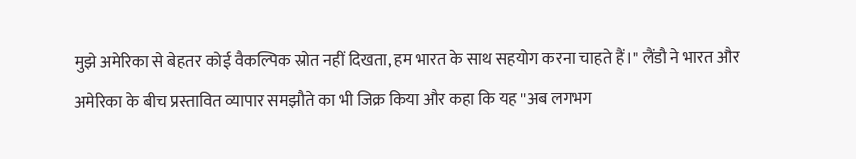मुझे अमेरिका से बेहतर कोई वैकल्पिक स्रोत नहीं दिखता, हम भारत के साथ सहयोग करना चाहते हैं।" लैंडौ ने भारत और अमेरिका के बीच प्रस्तावित व्यापार समझौते का भी जिक्र किया और कहा कि यह ''अब लगभग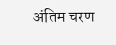अंतिम चरण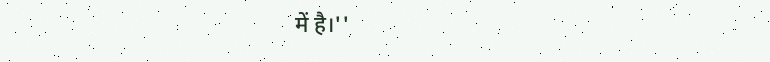में है।''